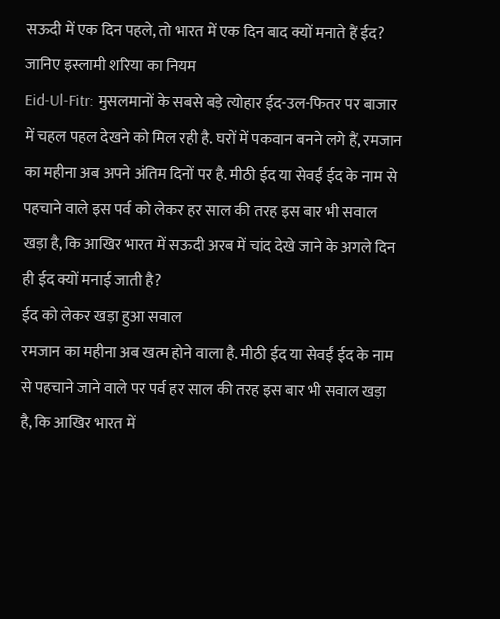सऊदी में एक दिन पहले, तो भारत में एक दिन बाद क्यों मनाते हैं ईद? जानिए इस्लामी शरिया का नियम
Eid-Ul-Fitr: मुसलमानों के सबसे बड़े त्योहार ईद-उल-फितर पर बाजार में चहल पहल देखने को मिल रही है. घरों में पकवान बनने लगे हैं, रमजान का महीना अब अपने अंतिम दिनों पर है. मीठी ईद या सेवईं ईद के नाम से पहचाने वाले इस पर्व को लेकर हर साल की तरह इस बार भी सवाल खड़ा है, कि आखिर भारत में सऊदी अरब में चांद देखे जाने के अगले दिन ही ईद क्यों मनाई जाती है?
ईद को लेकर खड़ा हुआ सवाल
रमजान का महीना अब खत्म होने वाला है. मीठी ईद या सेवईं ईद के नाम से पहचाने जाने वाले पर पर्व हर साल की तरह इस बार भी सवाल खड़ा है, कि आखिर भारत में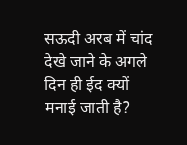सऊदी अरब में चांद देखे जाने के अगले दिन ही ईद क्यों मनाई जाती है?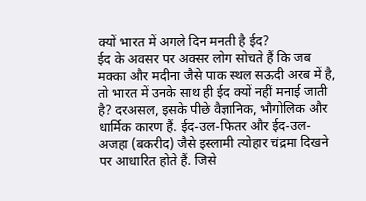क्यों भारत में अगले दिन मनती है ईद?
ईद के अवसर पर अक्सर लोग सोचते हैं कि जब मक्का और मदीना जैसे पाक स्थल सऊदी अरब में है, तो भारत में उनके साथ ही ईद क्यों नहीं मनाई जाती है? दरअसल, इसके पीछे वैज्ञानिक, भौगोलिक और धार्मिक कारण हैं. ईद-उल-फितर और ईद-उल-अजहा (बकरीद) जैसे इस्लामी त्योहार चंद्रमा दिखने पर आधारित होते हैं. जिसे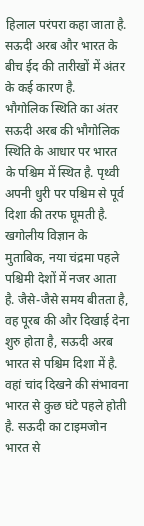हिलाल परंपरा कहा जाता है. सऊदी अरब और भारत के बीच ईद की तारीखों में अंतर के कई कारण है.
भौगोलिक स्थिति का अंतर
सऊदी अरब की भौगोलिक स्थिति के आधार पर भारत के पश्चिम में स्थित है. पृथ्वी अपनी धुरी पर पश्चिम से पूर्व दिशा की तरफ घूमती है. खगोलीय विज्ञान के मुताबिक, नया चंद्रमा पहले पश्चिमी देशों में नजर आता है. जैसे-जैसे समय बीतता है, वह पूरब की और दिखाई देना शुरु होता है, सऊदी अरब भारत से पश्चिम दिशा में है. वहां चांद दिखने की संभावना भारत से कुछ घंटे पहले होती है. सऊदी का टाइमजोन भारत से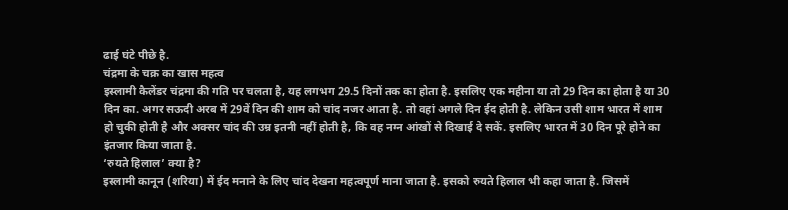ढाई घंटे पीछे है.
चंद्रमा के चक्र का खास महत्व
इस्लामी कैलेंडर चंद्रमा की गति पर चलता है, यह लगभग 29.5 दिनों तक का होता है. इसलिए एक महीना या तो 29 दिन का होता है या 30 दिन का. अगर सऊदी अरब में 29वें दिन की शाम को चांद नजर आता है. तो वहां अगले दिन ईद होती है. लेकिन उसी शाम भारत में शाम हो चुकी होती है और अक्सर चांद की उम्र इतनी नहीं होती है, कि वह नग्न आंखों से दिखाई दे सकें. इसलिए भारत में 30 दिन पूरे होने का इंतजार किया जाता है.
‘रुयते हिलाल’ क्या है?
इस्लामी कानून (शरिया) में ईद मनाने के लिए चांद देखना महत्वपूर्ण माना जाता है. इसको रुयते हिलाल भी कहा जाता है. जिसमें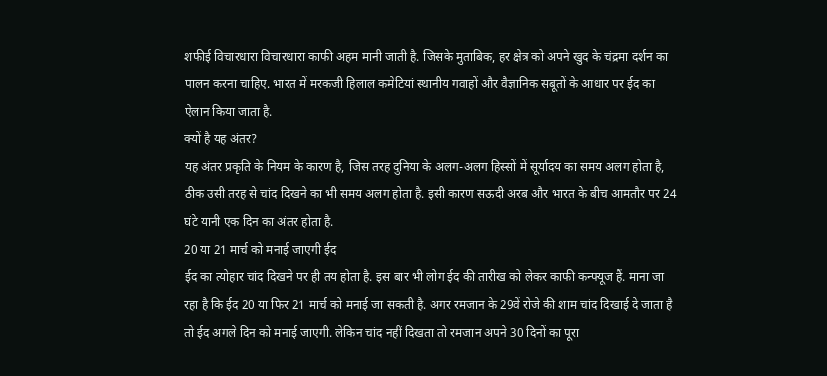शफीई विचारधारा विचारधारा काफी अहम मानी जाती है. जिसके मुताबिक, हर क्षेत्र को अपने खुद के चंद्रमा दर्शन का पालन करना चाहिए. भारत में मरकजी हिलाल कमेटियां स्थानीय गवाहों और वैज्ञानिक सबूतों के आधार पर ईद का ऐलान किया जाता है.
क्यों है यह अंतर?
यह अंतर प्रकृति के नियम के कारण है, जिस तरह दुनिया के अलग-अलग हिस्सों में सूर्यादय का समय अलग होता है, ठीक उसी तरह से चांद दिखने का भी समय अलग होता है. इसी कारण सऊदी अरब और भारत के बीच आमतौर पर 24 घंटे यानी एक दिन का अंतर होता है.
20 या 21 मार्च को मनाई जाएगी ईद
ईद का त्योहार चांद दिखने पर ही तय होता है. इस बार भी लोग ईद की तारीख को लेकर काफी कन्फ्यूज हैं. माना जा रहा है कि ईद 20 या फिर 21 मार्च को मनाई जा सकती है. अगर रमजान के 29वें रोजे की शाम चांद दिखाई दे जाता है तो ईद अगले दिन को मनाई जाएगी. लेकिन चांद नहीं दिखता तो रमजान अपने 30 दिनों का पूरा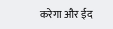करेगा और ईद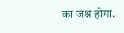का जश्न होगा.